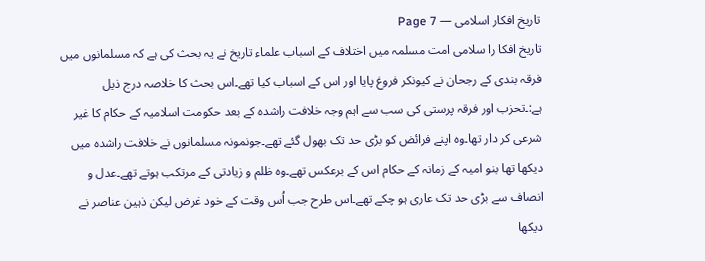تاریخ افکار اسلامی — Page 7
تاریخ افکا را سلامی امت مسلمہ میں اختلاف کے اسباب علماء تاریخ نے یہ بحث کی ہے کہ مسلمانوں میں فرقہ بندی کے رجحان نے کیونکر فروغ پایا اور اس کے اسباب کیا تھے۔اس بحث کا خلاصہ درج ذیل ہے:۔تحزب اور فرقہ پرستی کی سب سے اہم وجہ خلافت راشدہ کے بعد حکومت اسلامیہ کے حکام کا غیر شرعی کر دار تھا۔وہ اپنے فرائض کو بڑی حد تک بھول گئے تھے۔جونمونہ مسلمانوں نے خلافت راشدہ میں دیکھا تھا بنو امیہ کے زمانہ کے حکام اس کے برعکس تھے۔وہ ظلم و زیادتی کے مرتکب ہوتے تھے۔عدل و انصاف سے بڑی حد تک عاری ہو چکے تھے۔اس طرح جب اُس وقت کے خود غرض لیکن ذہین عناصر نے دیکھا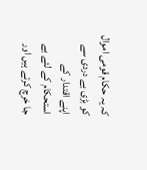کہ یہ حکام قومی اموال کو بڑی بے دردی سے اپنے اقتدار کے استحکام کے لئے بے جا خرچ کرتے ہیں اور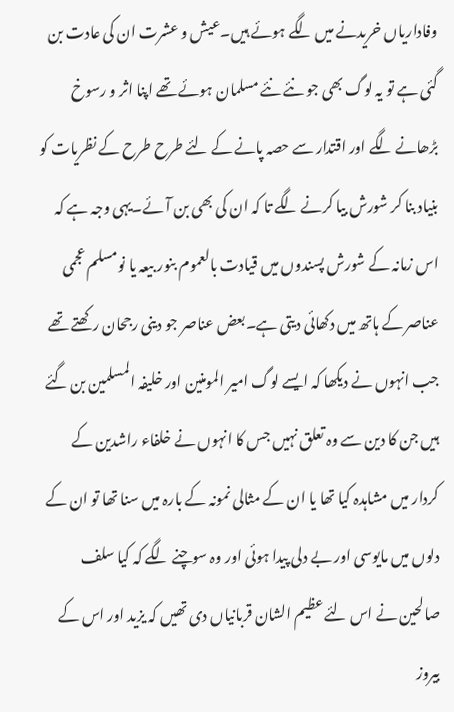وفاداریاں خریدنے میں لگے ہوئے ہیں۔عیش و عشرت ان کی عادت بن گئی ہے تو یہ لوگ بھی جو نئے نئے مسلمان ہوئے تھے اپنا اثر و رسوخ بڑھانے لگے اور اقتدار سے حصہ پانے کے لئے طرح طرح کے نظریات کو بنیاد بنا کر شورش بیا کرنے لگے تا کہ ان کی بھی بن آئے۔یہی وجہ ہے کہ اس زمانہ کے شورش پسندوں میں قیادت بالعموم بنور بیعہ یا نومسلم عجمی عناصر کے ہاتھ میں دکھائی دیتی ہے۔بعض عناصر جو دینی رجحان رکھتے تھے جب انہوں نے دیکھا کہ ایسے لوگ امیر المومنین اور خلیفہ المسلمین بن گئے ہیں جن کا دین سے وہ تعلق نہیں جس کا انہوں نے خلفاء راشدین کے کردار میں مشاہدہ کیا تھا یا ان کے مثالی نمونہ کے بارہ میں سنا تھا تو ان کے دلوں میں مایوسی اور بے دلی پیدا ہوئی اور وہ سوچنے لگے کہ کیا سلف صالحین نے اس لئے عظیم الشان قربانیاں دی تھیں کہ یزید اور اس کے بیروز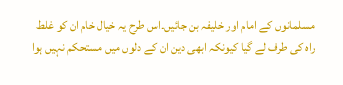مسلمانوں کے امام اور خلیفہ بن جائیں۔اس طرح یہ خیال خام ان کو غلط راہ کی طرف لے گیا کیونکہ ابھی دین ان کے دلوں میں مستحکم نہیں ہوا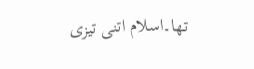تھا۔اسلام اتنی تیزی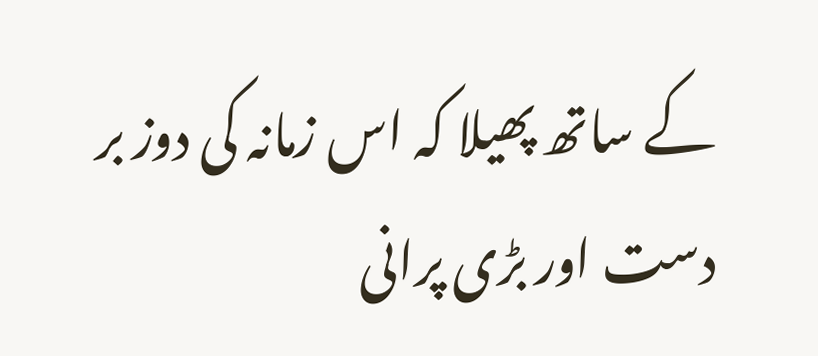کے ساتھ پھیلا کہ اس زمانہ کی دوز بر دست اور بڑی پرانی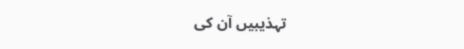تہذیبیں آن کی